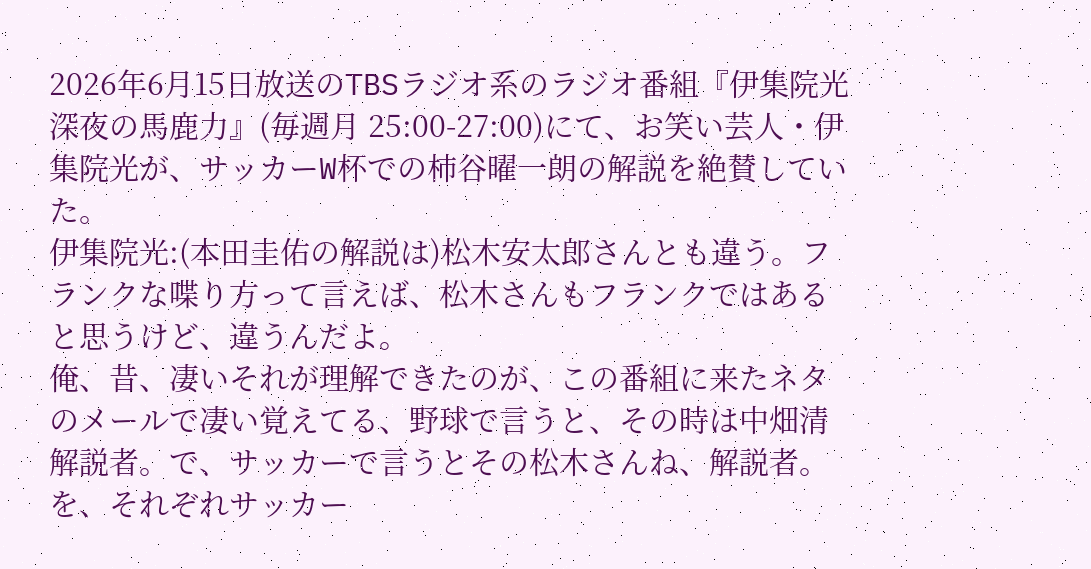2026年6月15日放送のTBSラジオ系のラジオ番組『伊集院光 深夜の馬鹿力』(毎週月 25:00-27:00)にて、お笑い芸人・伊集院光が、サッカーW杯での柿谷曜一朗の解説を絶賛していた。
伊集院光:(本田圭佑の解説は)松木安太郎さんとも違う。フランクな喋り方って言えば、松木さんもフランクではあると思うけど、違うんだよ。
俺、昔、凄いそれが理解できたのが、この番組に来たネタのメールで凄い覚えてる、野球で言うと、その時は中畑清解説者。で、サッカーで言うとその松木さんね、解説者。を、それぞれサッカー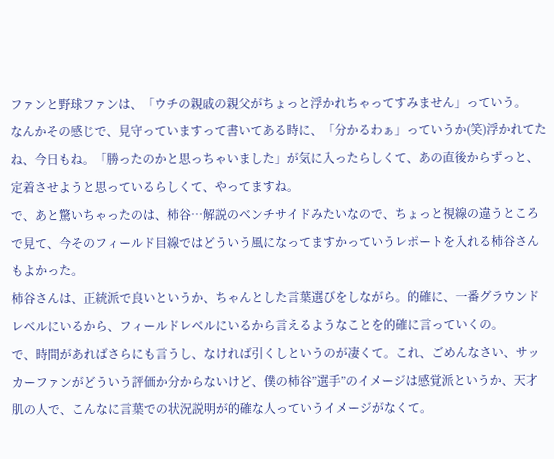ファンと野球ファンは、「ウチの親戚の親父がちょっと浮かれちゃってすみません」っていう。
なんかその感じで、見守っていますって書いてある時に、「分かるわぁ」っていうか(笑)浮かれてたね、今日もね。「勝ったのかと思っちゃいました」が気に入ったらしくて、あの直後からずっと、定着させようと思っているらしくて、やってますね。
で、あと驚いちゃったのは、柿谷…解説のベンチサイドみたいなので、ちょっと視線の違うところで見て、今そのフィールド目線ではどういう風になってますかっていうレポートを入れる柿谷さんもよかった。
柿谷さんは、正統派で良いというか、ちゃんとした言葉選びをしながら。的確に、一番グラウンドレベルにいるから、フィールドレベルにいるから言えるようなことを的確に言っていくの。
で、時間があればさらにも言うし、なければ引くしというのが凄くて。これ、ごめんなさい、サッカーファンがどういう評価か分からないけど、僕の柿谷”選手”のイメージは感覚派というか、天才肌の人で、こんなに言葉での状況説明が的確な人っていうイメージがなくて。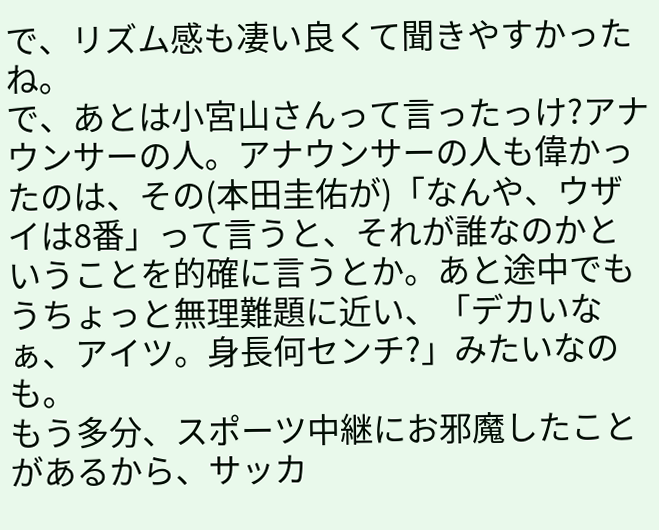で、リズム感も凄い良くて聞きやすかったね。
で、あとは小宮山さんって言ったっけ?アナウンサーの人。アナウンサーの人も偉かったのは、その(本田圭佑が)「なんや、ウザイは8番」って言うと、それが誰なのかということを的確に言うとか。あと途中でもうちょっと無理難題に近い、「デカいなぁ、アイツ。身長何センチ?」みたいなのも。
もう多分、スポーツ中継にお邪魔したことがあるから、サッカ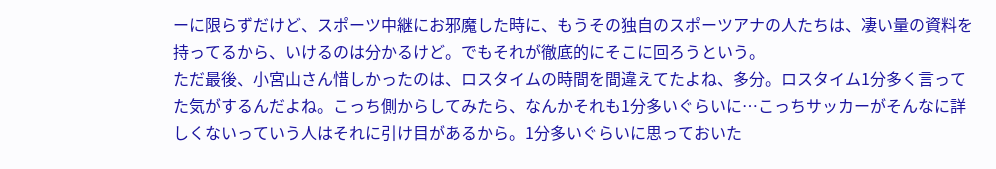ーに限らずだけど、スポーツ中継にお邪魔した時に、もうその独自のスポーツアナの人たちは、凄い量の資料を持ってるから、いけるのは分かるけど。でもそれが徹底的にそこに回ろうという。
ただ最後、小宮山さん惜しかったのは、ロスタイムの時間を間違えてたよね、多分。ロスタイム1分多く言ってた気がするんだよね。こっち側からしてみたら、なんかそれも1分多いぐらいに…こっちサッカーがそんなに詳しくないっていう人はそれに引け目があるから。1分多いぐらいに思っておいた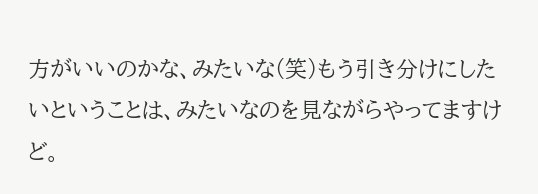方がいいのかな、みたいな(笑)もう引き分けにしたいということは、みたいなのを見ながらやってますけど。